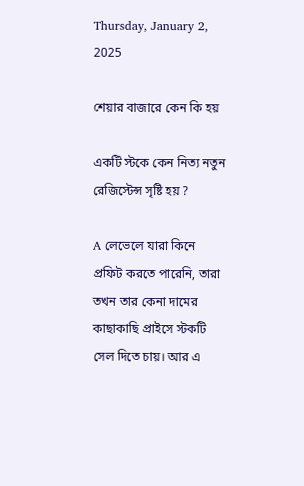Thursday, January 2, 2025

শেয়ার বাজারে কেন কি হয়

একটি স্টকে কেন নিত্য নতুন রেজিস্টেন্স সৃষ্টি হয় ?

A লেভেলে যারা কিনে প্রফিট করতে পারেনি, তারা তখন তার কেনা দামের কাছাকাছি প্রাইসে স্টকটি সেল দিতে চায়। আর এ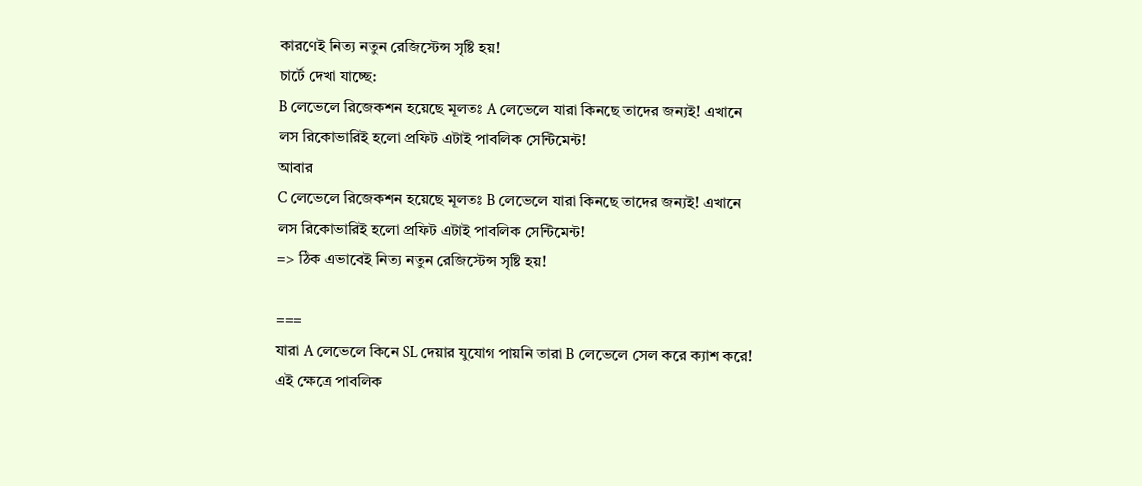কারণেই নিত্য নতুন রেজিস্টেন্স সৃষ্টি হয়!
চার্টে দেখা যাচ্ছে:
B লেভেলে রিজেকশন হয়েছে মূলতঃ A লেভেলে যারা কিনছে তাদের জন্যই! এখানে লস রিকোভারিই হলো প্রফিট এটাই পাবলিক সেন্টিমেন্ট!
আবার
C লেভেলে রিজেকশন হয়েছে মূলতঃ B লেভেলে যারা কিনছে তাদের জন্যই! এখানে লস রিকোভারিই হলো প্রফিট এটাই পাবলিক সেন্টিমেন্ট!
=> ঠিক এভাবেই নিত্য নতুন রেজিস্টেন্স সৃষ্টি হয়!

===
যারা A লেভেলে কিনে SL দেয়ার যুযোগ পায়নি তারা B লেভেলে সেল করে ক্যাশ করে!
এই ক্ষেত্রে পাবলিক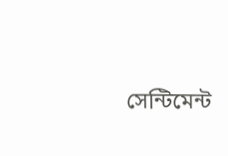সেন্টিমেন্ট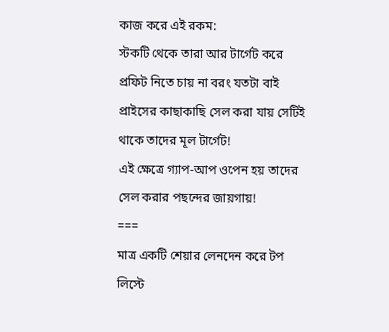কাজ করে এই রকম:
স্টকটি থেকে তারা আর টার্গেট করে প্রফিট নিতে চায় না বরং যতটা বাই প্রাইসের কাছাকাছি সেল করা যায় সেটিই থাকে তাদের মূল টার্গেট!
এই ক্ষেত্রে গ্যাপ-আপ ওপেন হয় তাদের সেল করার পছন্দের জায়গায়!
===
মাত্র একটি শেয়ার লেনদেন করে টপ লিস্টে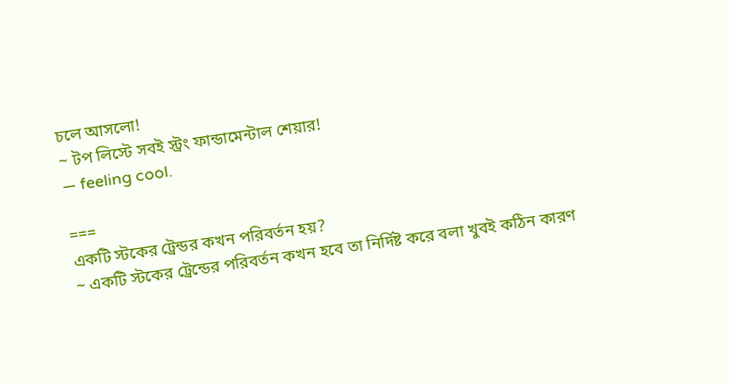চলে আসলো!
~ টপ লিস্টে সবই স্ট্রং ফান্ডামেন্টাল শেয়ার!
— feeling cool.

===
একটি স্টকের ট্রেন্ডর কখন পরিবর্তন হয়?
~ একটি স্টকের ট্রেন্ডের পরিবর্তন কখন হবে তা নির্দিষ্ট করে বলা খুবই কঠিন কারণ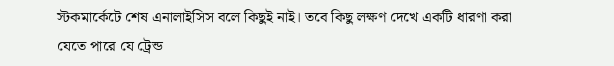স্টকমার্কেটে শেষ এনালাইসিস বলে কিছুই নাই। তবে কিছু লক্ষণ দেখে একটি ধারণা করা যেতে পারে যে ট্রেন্ড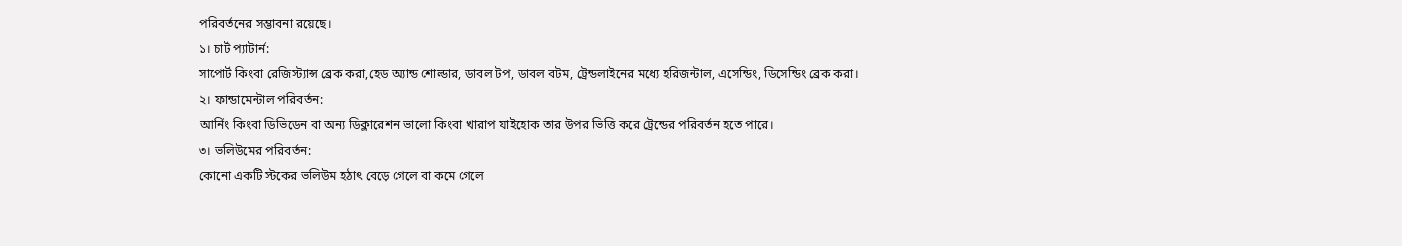পরিবর্তনের সম্ভাবনা রয়েছে।
১। চার্ট প্যাটার্ন:
সাপোর্ট কিংবা রেজিস্ট্যান্স ব্রেক করা,হেড অ্যান্ড শোল্ডার, ডাবল টপ, ডাবল বটম, ট্রেন্ডলাইনের মধ্যে হরিজন্টাল, এসেন্ডিং, ডিসেন্ডিং ব্রেক করা।
২। ফান্ডামেন্টাল পরিবর্তন:
আর্নিং কিংবা ডিভিডেন বা অন্য ডিক্লারেশন ভালো কিংবা খারাপ যাইহোক তার উপর ভিত্তি করে ট্রেন্ডের পরিবর্তন হতে পারে।
৩। ভলিউমের পরিবর্তন:
কোনো একটি স্টকের ভলিউম হঠাৎ বেড়ে গেলে বা কমে গেলে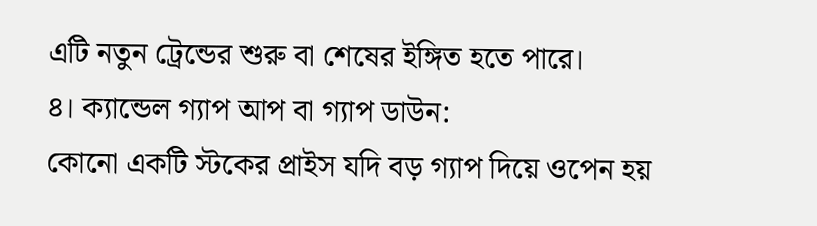এটি নতুন ট্রেন্ডের শুরু বা শেষের ইঙ্গিত হতে পারে।
৪। ক্যান্ডেল গ্যাপ আপ বা গ্যাপ ডাউন:
কোনো একটি স্টকের প্রাইস যদি বড় গ্যাপ দিয়ে ওপেন হয়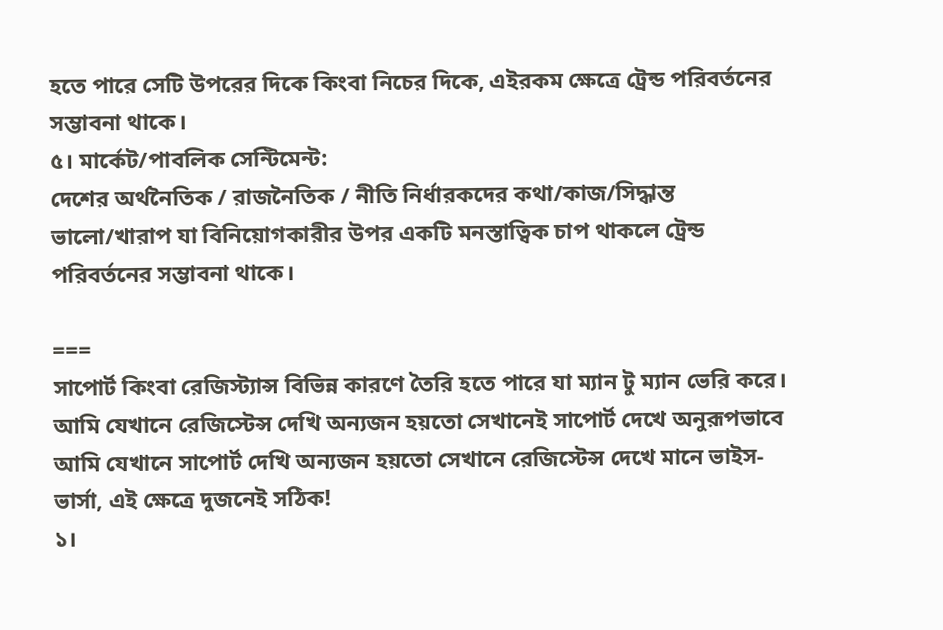হতে পারে সেটি উপরের দিকে কিংবা নিচের দিকে, এইরকম ক্ষেত্রে ট্রেন্ড পরিবর্তনের সম্ভাবনা থাকে।
৫। মার্কেট/পাবলিক সেন্টিমেন্ট:
দেশের অর্থনৈতিক / রাজনৈতিক / নীতি নির্ধারকদের কথা/কাজ/সিদ্ধান্ত ভালো/খারাপ যা বিনিয়োগকারীর উপর একটি মনস্তাত্বিক চাপ থাকলে ট্রেন্ড পরিবর্তনের সম্ভাবনা থাকে।

===
সাপোর্ট কিংবা রেজিস্ট্যান্স বিভিন্ন কারণে তৈরি হতে পারে যা ম্যান টু ম্যান ভেরি করে।
আমি যেখানে রেজিস্টেন্স দেখি অন্যজন হয়তো সেখানেই সাপোর্ট দেখে অনুরূপভাবে আমি যেখানে সাপোর্ট দেখি অন্যজন হয়তো সেখানে রেজিস্টেন্স দেখে মানে ভাইস-ভার্সা, এই ক্ষেত্রে দুজনেই সঠিক!
১।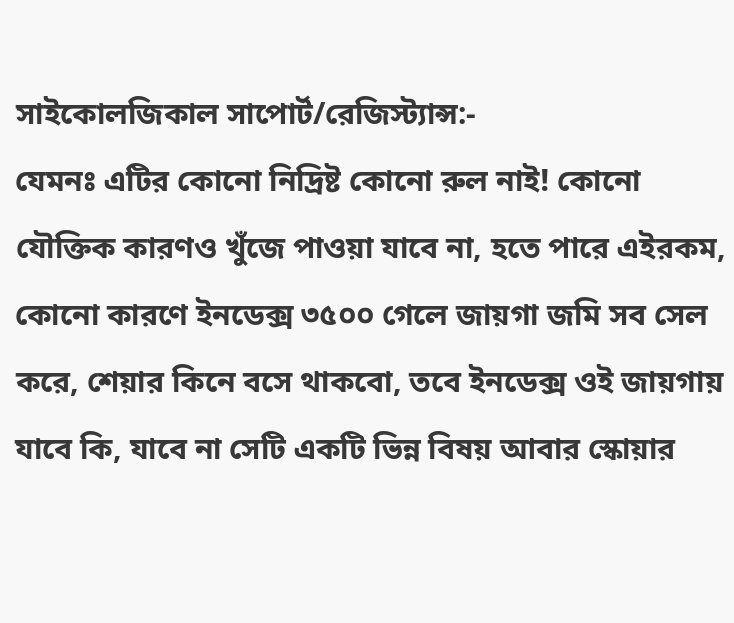সাইকোলজিকাল সাপোর্ট/রেজিস্ট্যান্স:-
যেমনঃ এটির কোনো নিদ্রিষ্ট কোনো রুল নাই! কোনো যৌক্তিক কারণও খুঁজে পাওয়া যাবে না, হতে পারে এইরকম, কোনো কারণে ইনডেক্স ৩৫০০ গেলে জায়গা জমি সব সেল করে, শেয়ার কিনে বসে থাকবো, তবে ইনডেক্স ওই জায়গায় যাবে কি, যাবে না সেটি একটি ভিন্ন বিষয় আবার স্কোয়ার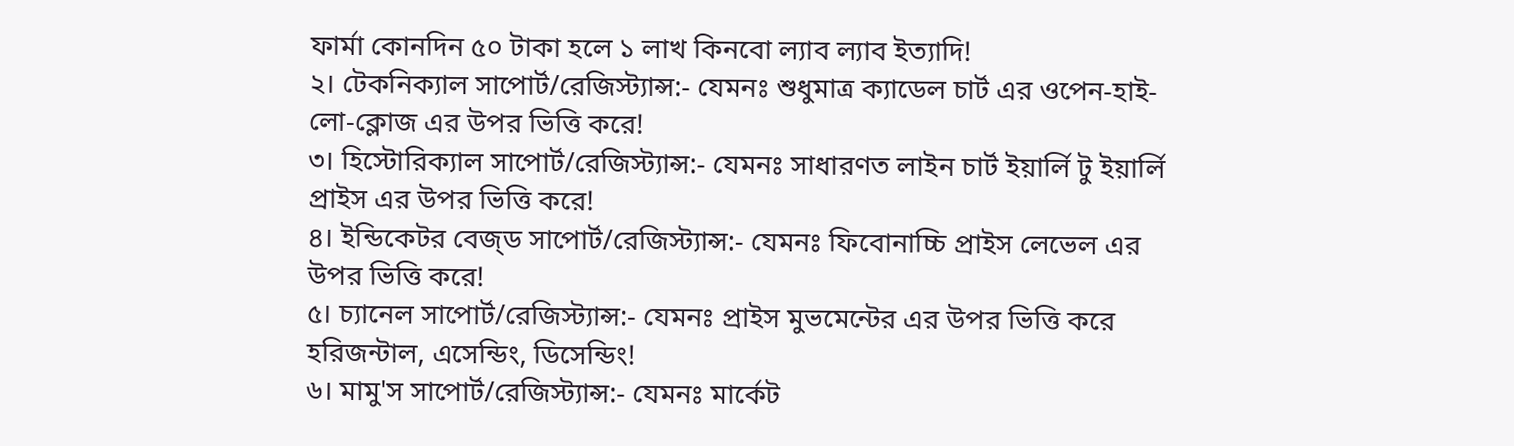ফার্মা কোনদিন ৫০ টাকা হলে ১ লাখ কিনবো ল্যাব ল্যাব ইত্যাদি!
২। টেকনিক্যাল সাপোর্ট/রেজিস্ট্যান্স:- যেমনঃ শুধুমাত্র ক্যাডেল চার্ট এর ওপেন-হাই-লো-ক্লোজ এর উপর ভিত্তি করে!
৩। হিস্টোরিক্যাল সাপোর্ট/রেজিস্ট্যান্স:- যেমনঃ সাধারণত লাইন চার্ট ইয়ার্লি টু ইয়ার্লি প্রাইস এর উপর ভিত্তি করে!
৪। ইন্ডিকেটর বেজ্ড সাপোর্ট/রেজিস্ট্যান্স:- যেমনঃ ফিবোনাচ্চি প্রাইস লেভেল এর উপর ভিত্তি করে!
৫। চ্যানেল সাপোর্ট/রেজিস্ট্যান্স:- যেমনঃ প্রাইস মুভমেন্টের এর উপর ভিত্তি করে হরিজন্টাল, এসেন্ডিং, ডিসেন্ডিং!
৬। মামু'স সাপোর্ট/রেজিস্ট্যান্স:- যেমনঃ মার্কেট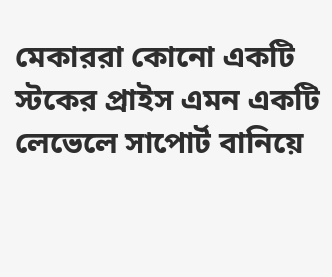মেকাররা কোনো একটি স্টকের প্রাইস এমন একটি লেভেলে সাপোর্ট বানিয়ে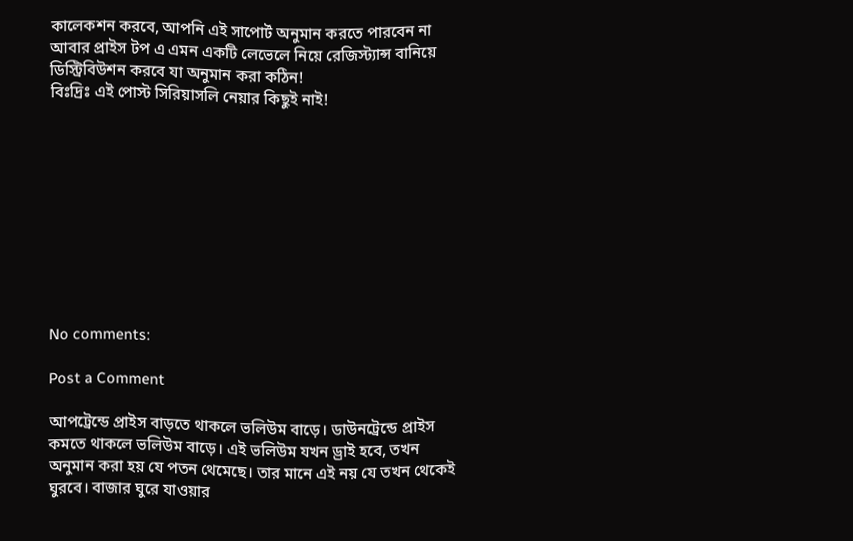কালেকশন করবে, আপনি এই সাপোর্ট অনুমান করতে পারবেন না আবার প্রাইস টপ এ এমন একটি লেভেলে নিয়ে রেজিস্ট্যান্স বানিয়ে ডিস্ট্রিবিউশন করবে যা অনুমান করা কঠিন!
বিঃদ্রিঃ এই পোস্ট সিরিয়াসলি নেয়ার কিছুই নাই!










No comments:

Post a Comment

আপট্রেন্ডে প্রাইস বাড়তে থাকলে ভলিউম বাড়ে। ডাউনট্রেন্ডে প্রাইস কমতে থাকলে ভলিউম বাড়ে। এই ভলিউম যখন ড্রাই হবে, তখন অনুমান করা হয় যে পতন থেমেছে। তার মানে এই নয় যে তখন থেকেই ঘুরবে। বাজার ঘুরে যাওয়ার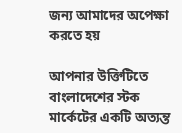জন্য আমাদের অপেক্ষা করতে হয়

আপনার উক্তিটিতে বাংলাদেশের স্টক মার্কেটের একটি অত্যন্ত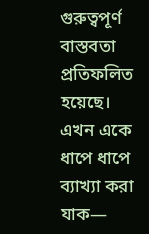গুরুত্বপূর্ণ বাস্তবতা প্রতিফলিত হয়েছে। এখন একে ধাপে ধাপে ব্যাখ্যা করা যাক—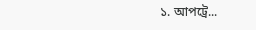১. আপট্রে...